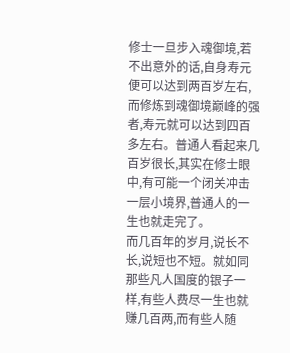修士一旦步入魂御境,若不出意外的话,自身寿元便可以达到两百岁左右,而修炼到魂御境巅峰的强者,寿元就可以达到四百多左右。普通人看起来几百岁很长,其实在修士眼中,有可能一个闭关冲击一层小境界,普通人的一生也就走完了。
而几百年的岁月,说长不长,说短也不短。就如同那些凡人国度的银子一样,有些人费尽一生也就赚几百两,而有些人随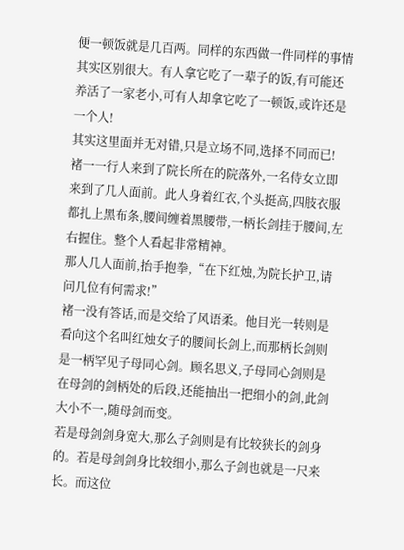便一顿饭就是几百两。同样的东西做一件同样的事情其实区别很大。有人拿它吃了一辈子的饭,有可能还养活了一家老小,可有人却拿它吃了一顿饭,或许还是一个人!
其实这里面并无对错,只是立场不同,选择不同而已!
褚一一行人来到了院长所在的院落外,一名侍女立即来到了几人面前。此人身着红衣,个头挺高,四肢衣服都扎上黑布条,腰间缠着黑腰带,一柄长剑挂于腰间,左右握住。整个人看起非常精神。
那人几人面前,抬手抱拳,“在下红烛,为院长护卫,请问几位有何需求!”
褚一没有答话,而是交给了风语柔。他目光一转则是看向这个名叫红烛女子的腰间长剑上,而那柄长剑则是一柄罕见子母同心剑。顾名思义,子母同心剑则是在母剑的剑柄处的后段,还能抽出一把细小的剑,此剑大小不一,随母剑而变。
若是母剑剑身宽大,那么子剑则是有比较狭长的剑身的。若是母剑剑身比较细小,那么子剑也就是一尺来长。而这位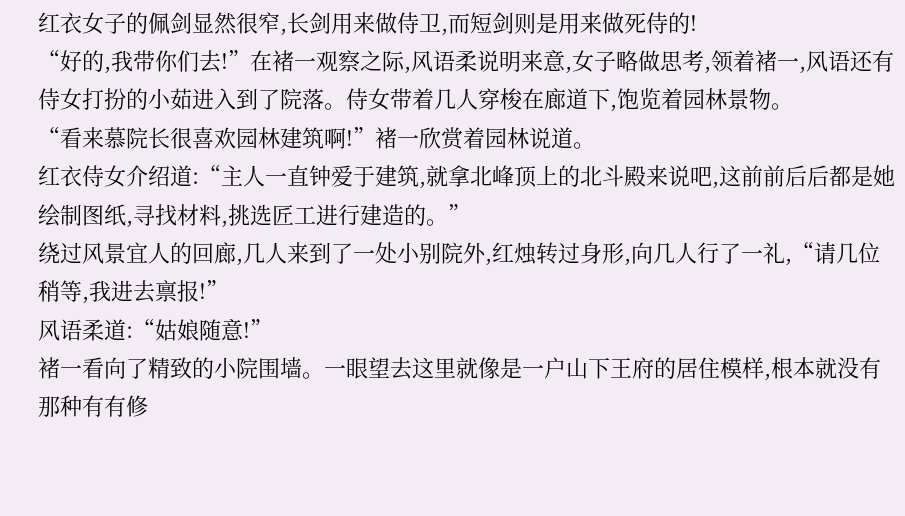红衣女子的佩剑显然很窄,长剑用来做侍卫,而短剑则是用来做死侍的!
“好的,我带你们去!”在褚一观察之际,风语柔说明来意,女子略做思考,领着褚一,风语还有侍女打扮的小茹进入到了院落。侍女带着几人穿梭在廊道下,饱览着园林景物。
“看来慕院长很喜欢园林建筑啊!”褚一欣赏着园林说道。
红衣侍女介绍道:“主人一直钟爱于建筑,就拿北峰顶上的北斗殿来说吧,这前前后后都是她绘制图纸,寻找材料,挑选匠工进行建造的。”
绕过风景宜人的回廊,几人来到了一处小别院外,红烛转过身形,向几人行了一礼,“请几位稍等,我进去禀报!”
风语柔道:“姑娘随意!”
褚一看向了精致的小院围墙。一眼望去这里就像是一户山下王府的居住模样,根本就没有那种有有修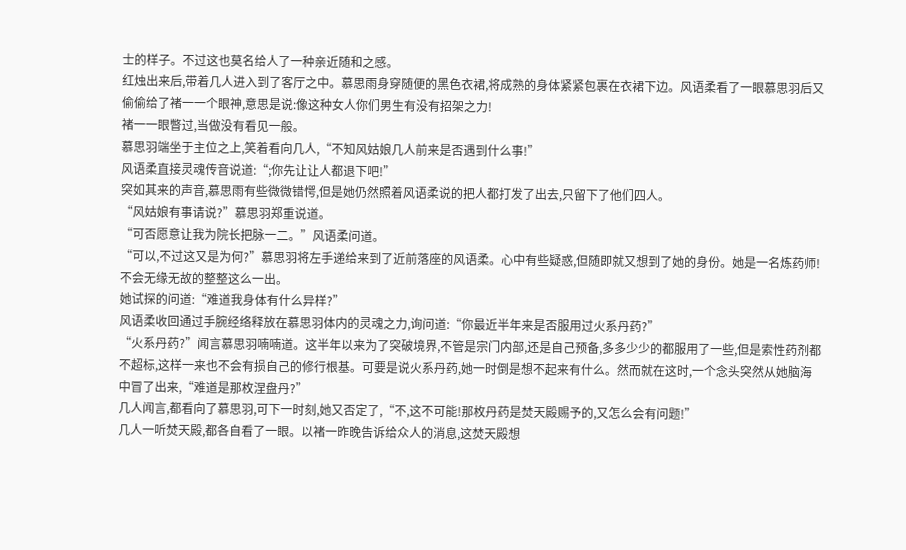士的样子。不过这也莫名给人了一种亲近随和之感。
红烛出来后,带着几人进入到了客厅之中。慕思雨身穿随便的黑色衣裙,将成熟的身体紧紧包裹在衣裙下边。风语柔看了一眼慕思羽后又偷偷给了褚一一个眼神,意思是说:像这种女人你们男生有没有招架之力!
褚一一眼瞥过,当做没有看见一般。
慕思羽端坐于主位之上,笑着看向几人,“不知风姑娘几人前来是否遇到什么事!”
风语柔直接灵魂传音说道:“;你先让让人都退下吧!”
突如其来的声音,慕思雨有些微微错愕,但是她仍然照着风语柔说的把人都打发了出去,只留下了他们四人。
“风姑娘有事请说?”慕思羽郑重说道。
“可否愿意让我为院长把脉一二。”风语柔问道。
“可以,不过这又是为何?”慕思羽将左手递给来到了近前落座的风语柔。心中有些疑惑,但随即就又想到了她的身份。她是一名炼药师!不会无缘无故的整整这么一出。
她试探的问道:“难道我身体有什么异样?”
风语柔收回通过手腕经络释放在慕思羽体内的灵魂之力,询问道:“你最近半年来是否服用过火系丹药?”
“火系丹药?”闻言慕思羽喃喃道。这半年以来为了突破境界,不管是宗门内部,还是自己预备,多多少少的都服用了一些,但是索性药剂都不超标,这样一来也不会有损自己的修行根基。可要是说火系丹药,她一时倒是想不起来有什么。然而就在这时,一个念头突然从她脑海中冒了出来,“难道是那枚涅盘丹?”
几人闻言,都看向了慕思羽,可下一时刻,她又否定了,“不,这不可能!那枚丹药是焚天殿赐予的,又怎么会有问题!”
几人一听焚天殿,都各自看了一眼。以褚一昨晚告诉给众人的消息,这焚天殿想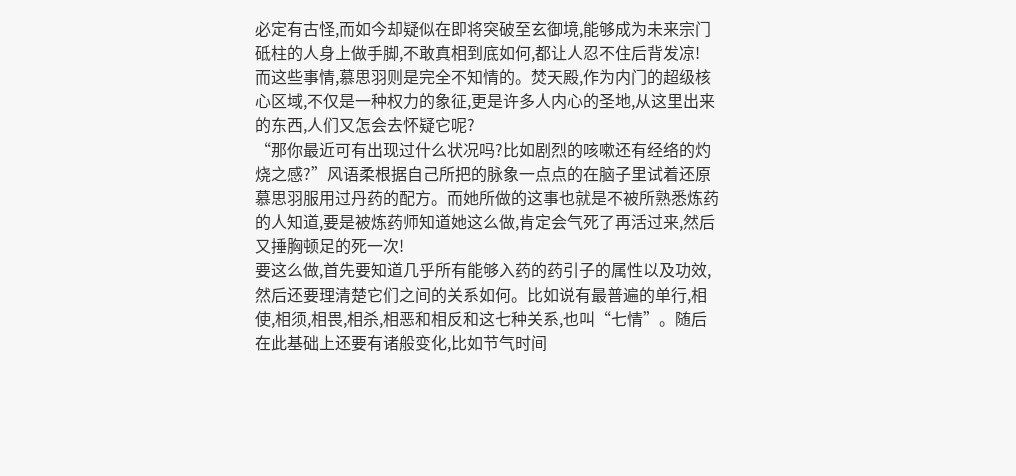必定有古怪,而如今却疑似在即将突破至玄御境,能够成为未来宗门砥柱的人身上做手脚,不敢真相到底如何,都让人忍不住后背发凉!
而这些事情,慕思羽则是完全不知情的。焚天殿,作为内门的超级核心区域,不仅是一种权力的象征,更是许多人内心的圣地,从这里出来的东西,人们又怎会去怀疑它呢?
“那你最近可有出现过什么状况吗?比如剧烈的咳嗽还有经络的灼烧之感?”风语柔根据自己所把的脉象一点点的在脑子里试着还原慕思羽服用过丹药的配方。而她所做的这事也就是不被所熟悉炼药的人知道,要是被炼药师知道她这么做,肯定会气死了再活过来,然后又捶胸顿足的死一次!
要这么做,首先要知道几乎所有能够入药的药引子的属性以及功效,然后还要理清楚它们之间的关系如何。比如说有最普遍的单行,相使,相须,相畏,相杀,相恶和相反和这七种关系,也叫“七情”。随后在此基础上还要有诸般变化,比如节气时间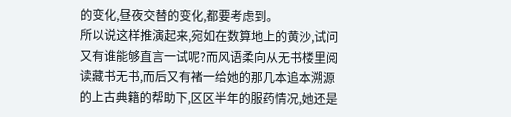的变化,昼夜交替的变化,都要考虑到。
所以说这样推演起来,宛如在数算地上的黄沙,试问又有谁能够直言一试呢?而风语柔向从无书楼里阅读藏书无书,而后又有褚一给她的那几本追本溯源的上古典籍的帮助下,区区半年的服药情况,她还是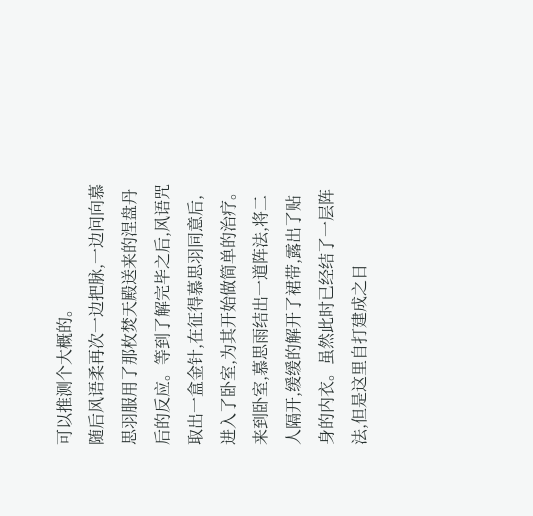可以推测个大概的。
随后风语柔再次一边把脉,一边问向慕思羽服用了那枚焚天殿送来的涅盘丹后的反应。等到了解完毕之后,风语咒取出一盒金针,在征得慕思羽同意后,进入了卧室,为其开始做简单的治疗。
来到卧室,慕思雨结出一道阵法,将二人隔开,缓缓的解开了裙带,露出了贴身的内衣。虽然此时已经结了一层阵法,但是这里自打建成之日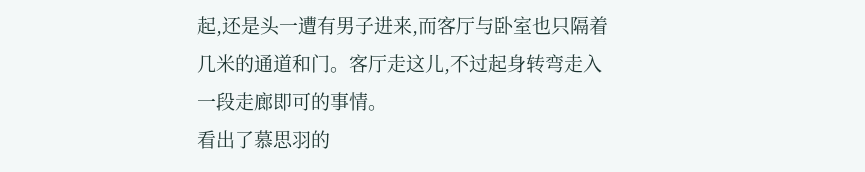起,还是头一遭有男子进来,而客厅与卧室也只隔着几米的通道和门。客厅走这儿,不过起身转弯走入一段走廊即可的事情。
看出了慕思羽的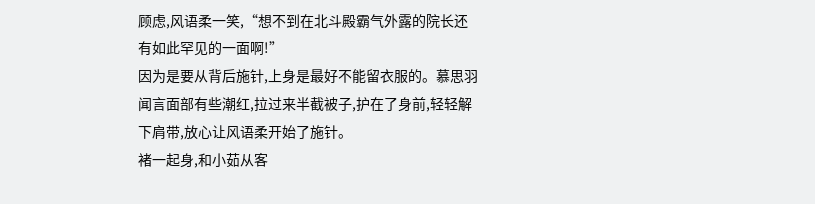顾虑,风语柔一笑,“想不到在北斗殿霸气外露的院长还有如此罕见的一面啊!”
因为是要从背后施针,上身是最好不能留衣服的。慕思羽闻言面部有些潮红,拉过来半截被子,护在了身前,轻轻解下肩带,放心让风语柔开始了施针。
褚一起身,和小茹从客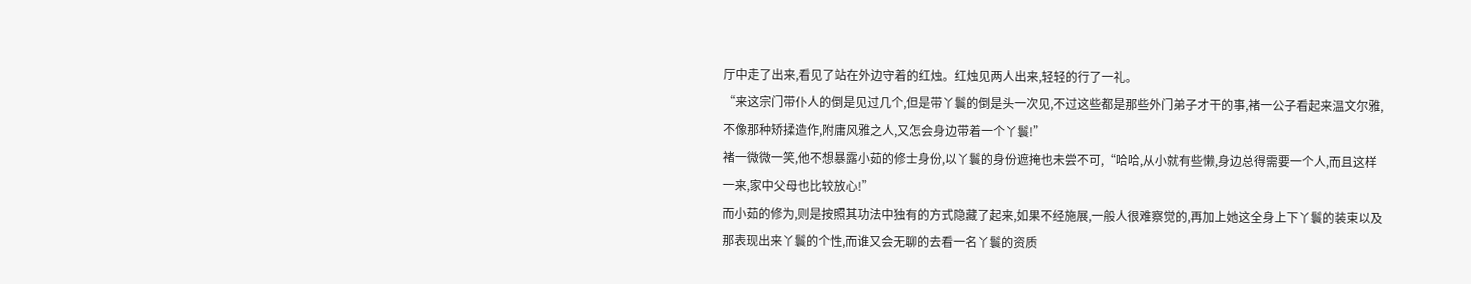厅中走了出来,看见了站在外边守着的红烛。红烛见两人出来,轻轻的行了一礼。
“来这宗门带仆人的倒是见过几个,但是带丫鬟的倒是头一次见,不过这些都是那些外门弟子才干的事,褚一公子看起来温文尔雅,不像那种矫揉造作,附庸风雅之人,又怎会身边带着一个丫鬟!”
褚一微微一笑,他不想暴露小茹的修士身份,以丫鬟的身份遮掩也未尝不可,“哈哈,从小就有些懒,身边总得需要一个人,而且这样一来,家中父母也比较放心!”
而小茹的修为,则是按照其功法中独有的方式隐藏了起来,如果不经施展,一般人很难察觉的,再加上她这全身上下丫鬟的装束以及那表现出来丫鬟的个性,而谁又会无聊的去看一名丫鬟的资质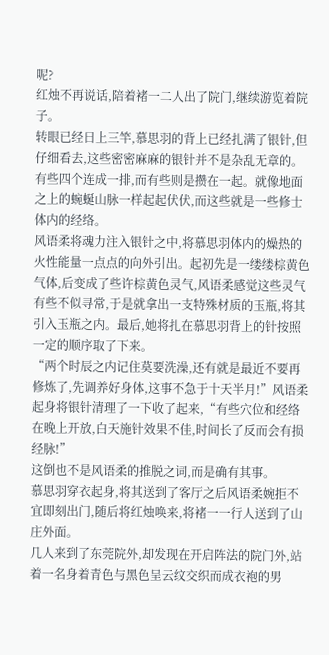呢?
红烛不再说话,陪着褚一二人出了院门,继续游览着院子。
转眼已经日上三竿,慕思羽的背上已经扎满了银针,但仔细看去,这些密密麻麻的银针并不是杂乱无章的。有些四个连成一排,而有些则是攒在一起。就像地面之上的蜿蜒山脉一样起起伏伏,而这些就是一些修士体内的经络。
风语柔将魂力注入银针之中,将慕思羽体内的燥热的火性能量一点点的向外引出。起初先是一缕缕棕黄色气体,后变成了些许棕黄色灵气,风语柔感觉这些灵气有些不似寻常,于是就拿出一支特殊材质的玉瓶,将其引入玉瓶之内。最后,她将扎在慕思羽背上的针按照一定的顺序取了下来。
“两个时辰之内记住莫要洗澡,还有就是最近不要再修炼了,先调养好身体,这事不急于十天半月!”风语柔起身将银针清理了一下收了起来,“有些穴位和经络在晚上开放,白天施针效果不佳,时间长了反而会有损经脉!”
这倒也不是风语柔的推脱之词,而是确有其事。
慕思羽穿衣起身,将其送到了客厅之后风语柔婉拒不宜即刻出门,随后将红烛唤来,将褚一一行人送到了山庄外面。
几人来到了东莞院外,却发现在开启阵法的院门外,站着一名身着青色与黑色呈云纹交织而成衣袍的男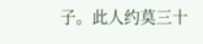子。此人约莫三十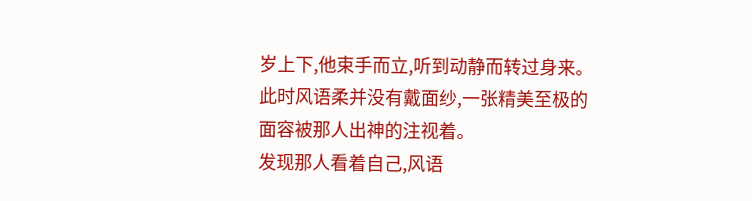岁上下,他束手而立,听到动静而转过身来。此时风语柔并没有戴面纱,一张精美至极的面容被那人出神的注视着。
发现那人看着自己,风语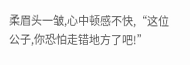柔眉头一皱,心中顿感不快,“这位公子,你恐怕走错地方了吧!”